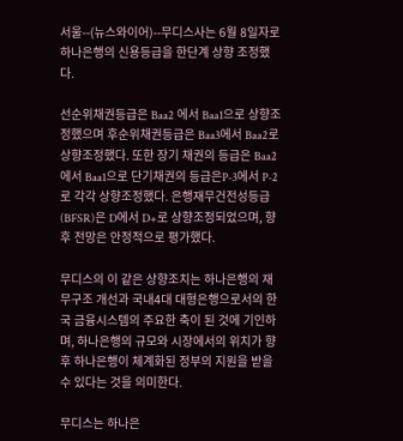서울--(뉴스와이어)--무디스사는 6월 8일자로 하나은행의 신용등급을 한단계 상향 조정했다.

선순위채권등급은 Baa2 에서 Baa1으로 상향조정했으며 후순위채권등급은 Baa3에서 Baa2로 상향조정했다. 또한 장기 채권의 등급은 Baa2 에서 Baa1으로 단기채권의 등급은P-3에서 P-2로 각각 상향조정했다. 은행재무건전성등급(BFSR)은 D에서 D+로 상향조정되었으며, 향후 전망은 안정적으로 평가했다.

무디스의 이 같은 상향조치는 하나은행의 재무구조 개선과 국내4대 대형은행으로서의 한국 금융시스템의 주요한 축이 된 것에 기인하며, 하나은행의 규모와 시장에서의 위치가 향후 하나은행이 체계화된 정부의 지원을 받을 수 있다는 것을 의미한다.

무디스는 하나은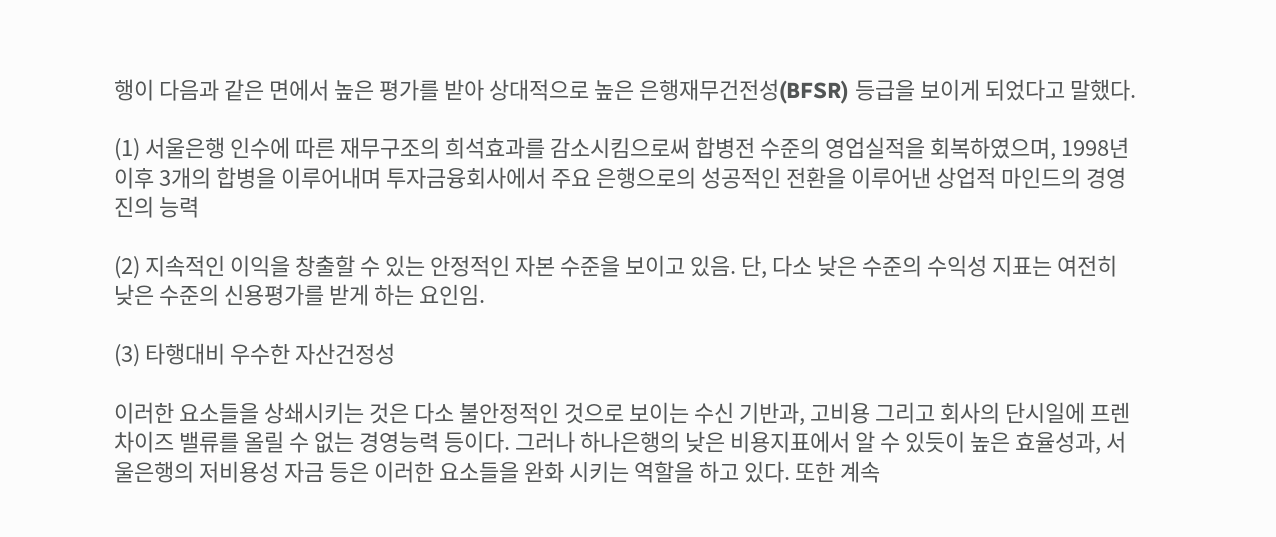행이 다음과 같은 면에서 높은 평가를 받아 상대적으로 높은 은행재무건전성(BFSR) 등급을 보이게 되었다고 말했다.

(1) 서울은행 인수에 따른 재무구조의 희석효과를 감소시킴으로써 합병전 수준의 영업실적을 회복하였으며, 1998년 이후 3개의 합병을 이루어내며 투자금융회사에서 주요 은행으로의 성공적인 전환을 이루어낸 상업적 마인드의 경영진의 능력

(2) 지속적인 이익을 창출할 수 있는 안정적인 자본 수준을 보이고 있음. 단, 다소 낮은 수준의 수익성 지표는 여전히 낮은 수준의 신용평가를 받게 하는 요인임.

(3) 타행대비 우수한 자산건정성

이러한 요소들을 상쇄시키는 것은 다소 불안정적인 것으로 보이는 수신 기반과, 고비용 그리고 회사의 단시일에 프렌차이즈 밸류를 올릴 수 없는 경영능력 등이다. 그러나 하나은행의 낮은 비용지표에서 알 수 있듯이 높은 효율성과, 서울은행의 저비용성 자금 등은 이러한 요소들을 완화 시키는 역할을 하고 있다. 또한 계속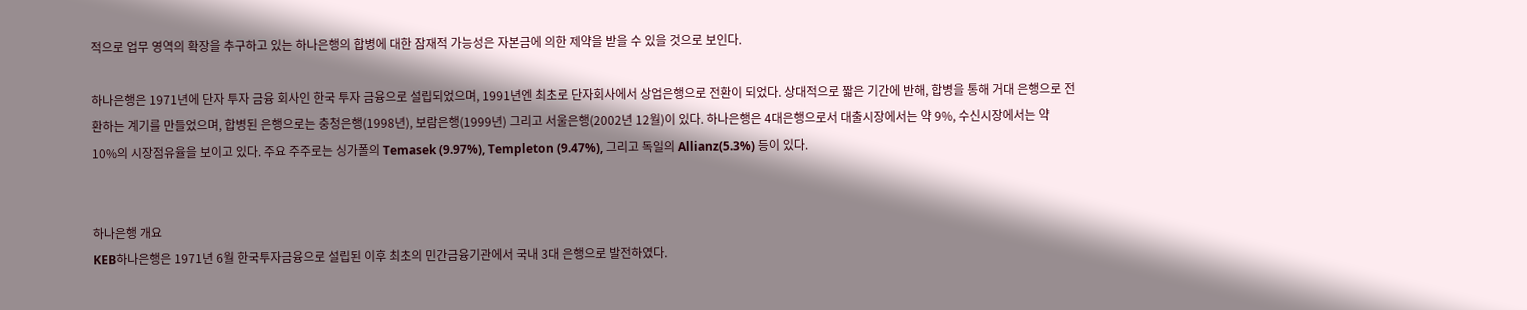적으로 업무 영역의 확장을 추구하고 있는 하나은행의 합병에 대한 잠재적 가능성은 자본금에 의한 제약을 받을 수 있을 것으로 보인다.

하나은행은 1971년에 단자 투자 금융 회사인 한국 투자 금융으로 설립되었으며, 1991년엔 최초로 단자회사에서 상업은행으로 전환이 되었다. 상대적으로 짧은 기간에 반해, 합병을 통해 거대 은행으로 전환하는 계기를 만들었으며, 합병된 은행으로는 충청은행(1998년), 보람은행(1999년) 그리고 서울은행(2002년 12월)이 있다. 하나은행은 4대은행으로서 대출시장에서는 약 9%, 수신시장에서는 약 10%의 시장점유율을 보이고 있다. 주요 주주로는 싱가폴의 Temasek (9.97%), Templeton (9.47%), 그리고 독일의 Allianz(5.3%) 등이 있다.


하나은행 개요
KEB하나은행은 1971년 6월 한국투자금융으로 설립된 이후 최초의 민간금융기관에서 국내 3대 은행으로 발전하였다.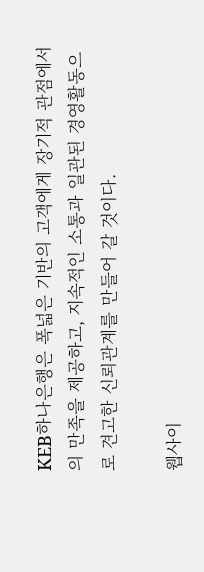KEB하나은행은 폭넓은 기반의 고객에게 장기적 관점에서의 만족을 제공하고, 지속적인 소통과 일관된 경영활동으로 견고한 신뢰관계를 만들어 갈 것이다.

웹사이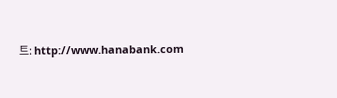트: http://www.hanabank.com